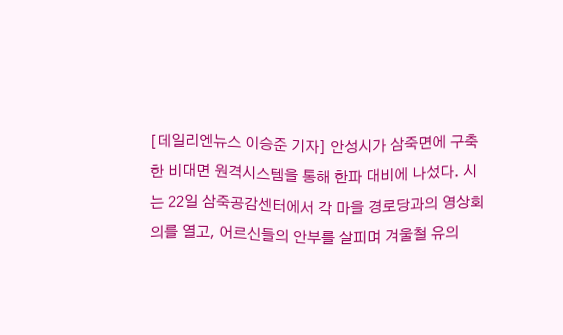[데일리엔뉴스 이승준 기자] 안성시가 삼죽면에 구축한 비대면 원격시스템을 통해 한파 대비에 나섰다. 시는 22일 삼죽공감센터에서 각 마을 경로당과의 영상회의를 열고, 어르신들의 안부를 살피며 겨울철 유의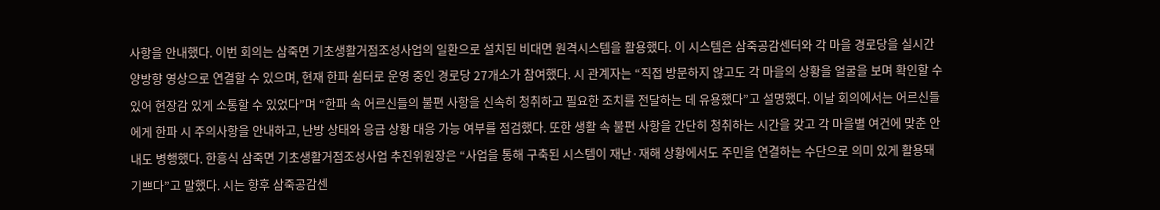사항을 안내했다. 이번 회의는 삼죽면 기초생활거점조성사업의 일환으로 설치된 비대면 원격시스템을 활용했다. 이 시스템은 삼죽공감센터와 각 마을 경로당을 실시간 양방향 영상으로 연결할 수 있으며, 현재 한파 쉼터로 운영 중인 경로당 27개소가 참여했다. 시 관계자는 “직접 방문하지 않고도 각 마을의 상황을 얼굴을 보며 확인할 수 있어 현장감 있게 소통할 수 있었다”며 “한파 속 어르신들의 불편 사항을 신속히 청취하고 필요한 조치를 전달하는 데 유용했다”고 설명했다. 이날 회의에서는 어르신들에게 한파 시 주의사항을 안내하고, 난방 상태와 응급 상황 대응 가능 여부를 점검했다. 또한 생활 속 불편 사항을 간단히 청취하는 시간을 갖고 각 마을별 여건에 맞춘 안내도 병행했다. 한흥식 삼죽면 기초생활거점조성사업 추진위원장은 “사업을 통해 구축된 시스템이 재난·재해 상황에서도 주민을 연결하는 수단으로 의미 있게 활용돼 기쁘다”고 말했다. 시는 향후 삼죽공감센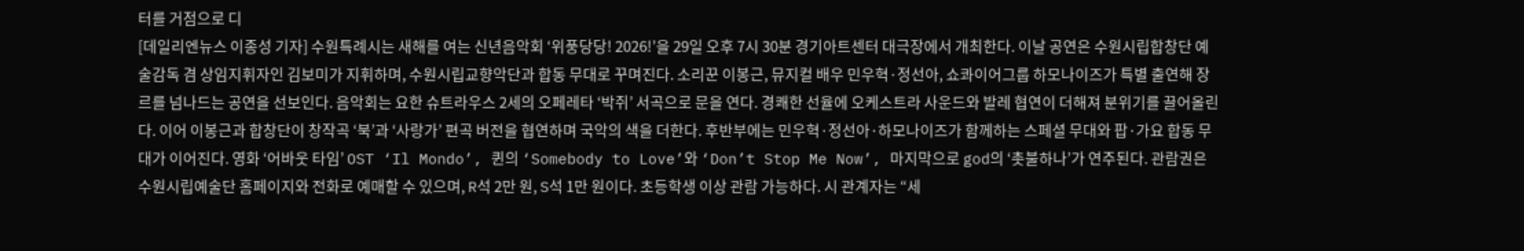터를 거점으로 디
[데일리엔뉴스 이종성 기자] 수원특례시는 새해를 여는 신년음악회 ‘위풍당당! 2026!’을 29일 오후 7시 30분 경기아트센터 대극장에서 개최한다. 이날 공연은 수원시립합창단 예술감독 겸 상임지휘자인 김보미가 지휘하며, 수원시립교향악단과 합동 무대로 꾸며진다. 소리꾼 이봉근, 뮤지컬 배우 민우혁·정선아, 쇼콰이어그룹 하모나이즈가 특별 출연해 장르를 넘나드는 공연을 선보인다. 음악회는 요한 슈트라우스 2세의 오페레타 ‘박쥐’ 서곡으로 문을 연다. 경쾌한 선율에 오케스트라 사운드와 발레 협연이 더해져 분위기를 끌어올린다. 이어 이봉근과 합창단이 창작곡 ‘북’과 ‘사랑가’ 편곡 버전을 협연하며 국악의 색을 더한다. 후반부에는 민우혁·정선아·하모나이즈가 함께하는 스페셜 무대와 팝·가요 합동 무대가 이어진다. 영화 ‘어바웃 타임’ OST ‘Il Mondo’, 퀸의 ‘Somebody to Love’와 ‘Don’t Stop Me Now’, 마지막으로 god의 ‘촛불하나’가 연주된다. 관람권은 수원시립예술단 홈페이지와 전화로 예매할 수 있으며, R석 2만 원, S석 1만 원이다. 초등학생 이상 관람 가능하다. 시 관계자는 “세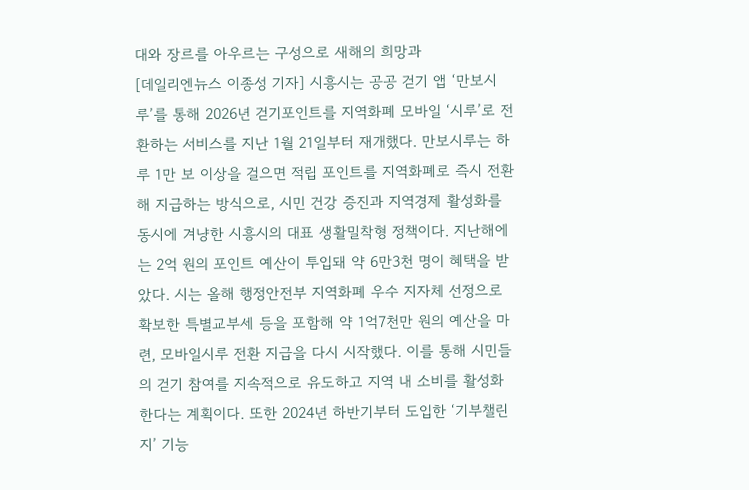대와 장르를 아우르는 구성으로 새해의 희망과
[데일리엔뉴스 이종성 기자] 시흥시는 공공 걷기 앱 ‘만보시루’를 통해 2026년 걷기포인트를 지역화폐 모바일 ‘시루’로 전환하는 서비스를 지난 1월 21일부터 재개했다. 만보시루는 하루 1만 보 이상을 걸으면 적립 포인트를 지역화폐로 즉시 전환해 지급하는 방식으로, 시민 건강 증진과 지역경제 활성화를 동시에 겨냥한 시흥시의 대표 생활밀착형 정책이다. 지난해에는 2억 원의 포인트 예산이 투입돼 약 6만3천 명이 혜택을 받았다. 시는 올해 행정안전부 지역화폐 우수 지자체 선정으로 확보한 특별교부세 등을 포함해 약 1억7천만 원의 예산을 마련, 모바일시루 전환 지급을 다시 시작했다. 이를 통해 시민들의 걷기 참여를 지속적으로 유도하고 지역 내 소비를 활성화한다는 계획이다. 또한 2024년 하반기부터 도입한 ‘기부챌린지’ 기능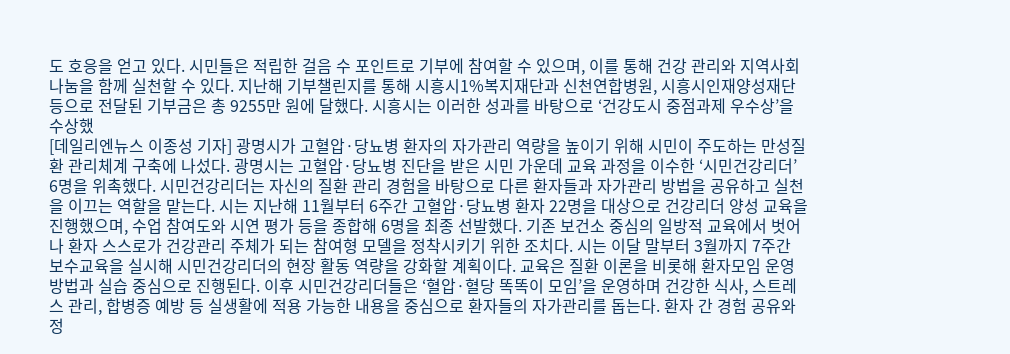도 호응을 얻고 있다. 시민들은 적립한 걸음 수 포인트로 기부에 참여할 수 있으며, 이를 통해 건강 관리와 지역사회 나눔을 함께 실천할 수 있다. 지난해 기부챌린지를 통해 시흥시1%복지재단과 신천연합병원, 시흥시인재양성재단 등으로 전달된 기부금은 총 9255만 원에 달했다. 시흥시는 이러한 성과를 바탕으로 ‘건강도시 중점과제 우수상’을 수상했
[데일리엔뉴스 이종성 기자] 광명시가 고혈압·당뇨병 환자의 자가관리 역량을 높이기 위해 시민이 주도하는 만성질환 관리체계 구축에 나섰다. 광명시는 고혈압·당뇨병 진단을 받은 시민 가운데 교육 과정을 이수한 ‘시민건강리더’ 6명을 위촉했다. 시민건강리더는 자신의 질환 관리 경험을 바탕으로 다른 환자들과 자가관리 방법을 공유하고 실천을 이끄는 역할을 맡는다. 시는 지난해 11월부터 6주간 고혈압·당뇨병 환자 22명을 대상으로 건강리더 양성 교육을 진행했으며, 수업 참여도와 시연 평가 등을 종합해 6명을 최종 선발했다. 기존 보건소 중심의 일방적 교육에서 벗어나 환자 스스로가 건강관리 주체가 되는 참여형 모델을 정착시키기 위한 조치다. 시는 이달 말부터 3월까지 7주간 보수교육을 실시해 시민건강리더의 현장 활동 역량을 강화할 계획이다. 교육은 질환 이론을 비롯해 환자모임 운영 방법과 실습 중심으로 진행된다. 이후 시민건강리더들은 ‘혈압·혈당 똑똑이 모임’을 운영하며 건강한 식사, 스트레스 관리, 합병증 예방 등 실생활에 적용 가능한 내용을 중심으로 환자들의 자가관리를 돕는다. 환자 간 경험 공유와 정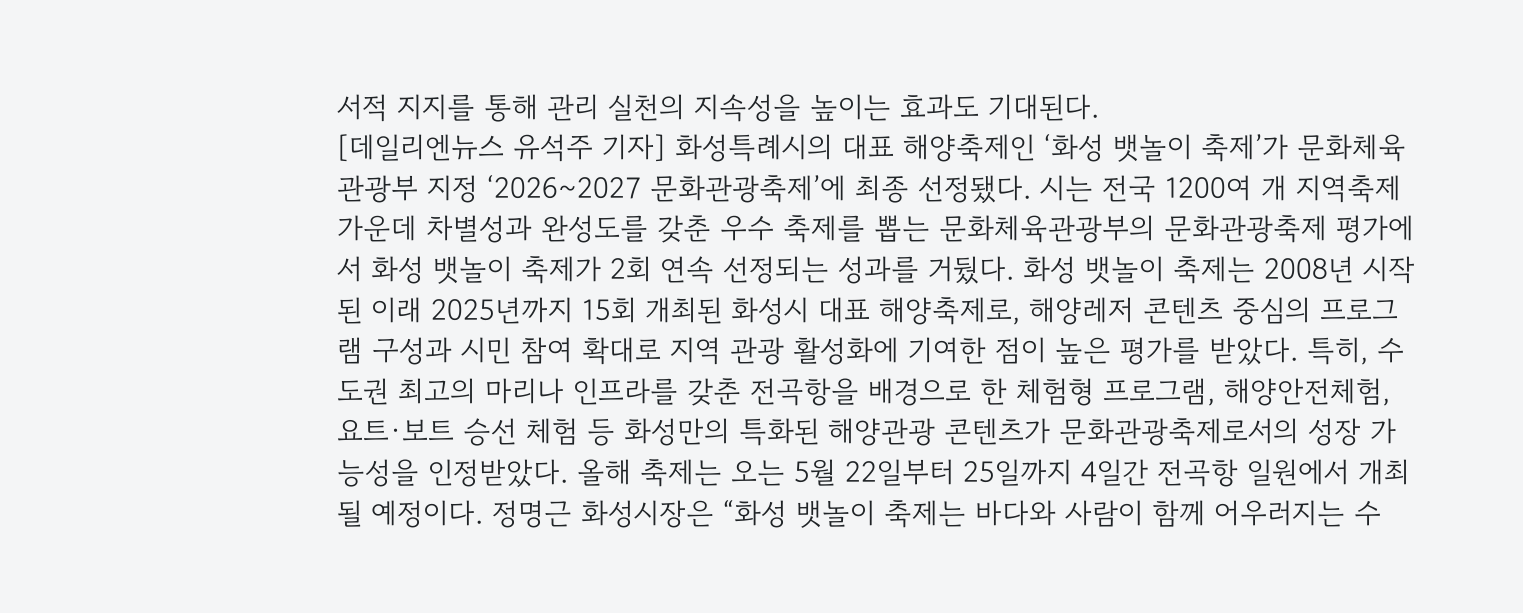서적 지지를 통해 관리 실천의 지속성을 높이는 효과도 기대된다.
[데일리엔뉴스 유석주 기자] 화성특례시의 대표 해양축제인 ‘화성 뱃놀이 축제’가 문화체육관광부 지정 ‘2026~2027 문화관광축제’에 최종 선정됐다. 시는 전국 1200여 개 지역축제 가운데 차별성과 완성도를 갖춘 우수 축제를 뽑는 문화체육관광부의 문화관광축제 평가에서 화성 뱃놀이 축제가 2회 연속 선정되는 성과를 거뒀다. 화성 뱃놀이 축제는 2008년 시작된 이래 2025년까지 15회 개최된 화성시 대표 해양축제로, 해양레저 콘텐츠 중심의 프로그램 구성과 시민 참여 확대로 지역 관광 활성화에 기여한 점이 높은 평가를 받았다. 특히, 수도권 최고의 마리나 인프라를 갖춘 전곡항을 배경으로 한 체험형 프로그램, 해양안전체험, 요트·보트 승선 체험 등 화성만의 특화된 해양관광 콘텐츠가 문화관광축제로서의 성장 가능성을 인정받았다. 올해 축제는 오는 5월 22일부터 25일까지 4일간 전곡항 일원에서 개최될 예정이다. 정명근 화성시장은 “화성 뱃놀이 축제는 바다와 사람이 함께 어우러지는 수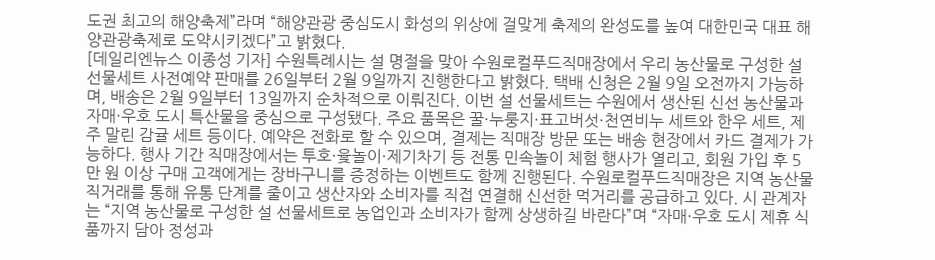도권 최고의 해양축제”라며 “해양관광 중심도시 화성의 위상에 걸맞게 축제의 완성도를 높여 대한민국 대표 해양관광축제로 도약시키겠다”고 밝혔다.
[데일리엔뉴스 이종성 기자] 수원특례시는 설 명절을 맞아 수원로컬푸드직매장에서 우리 농산물로 구성한 설 선물세트 사전예약 판매를 26일부터 2월 9일까지 진행한다고 밝혔다. 택배 신청은 2월 9일 오전까지 가능하며, 배송은 2월 9일부터 13일까지 순차적으로 이뤄진다. 이번 설 선물세트는 수원에서 생산된 신선 농산물과 자매·우호 도시 특산물을 중심으로 구성됐다. 주요 품목은 꿀·누룽지·표고버섯·천연비누 세트와 한우 세트, 제주 말린 감귤 세트 등이다. 예약은 전화로 할 수 있으며, 결제는 직매장 방문 또는 배송 현장에서 카드 결제가 가능하다. 행사 기간 직매장에서는 투호·윷놀이·제기차기 등 전통 민속놀이 체험 행사가 열리고, 회원 가입 후 5만 원 이상 구매 고객에게는 장바구니를 증정하는 이벤트도 함께 진행된다. 수원로컬푸드직매장은 지역 농산물 직거래를 통해 유통 단계를 줄이고 생산자와 소비자를 직접 연결해 신선한 먹거리를 공급하고 있다. 시 관계자는 “지역 농산물로 구성한 설 선물세트로 농업인과 소비자가 함께 상생하길 바란다”며 “자매·우호 도시 제휴 식품까지 담아 정성과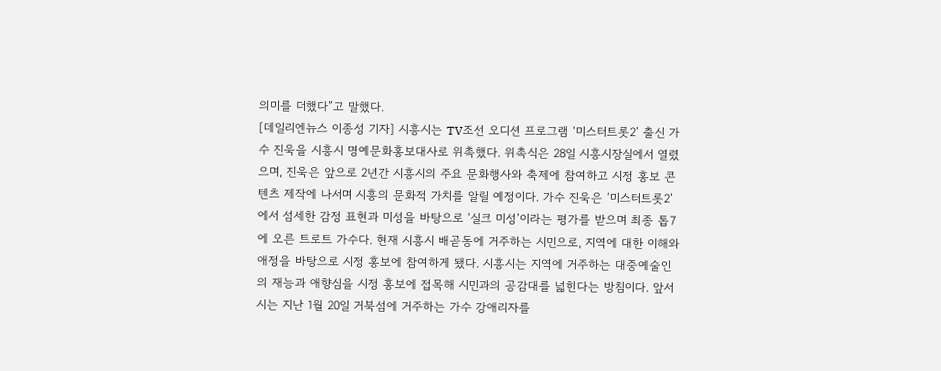의미를 더했다”고 말했다.
[데일리엔뉴스 이종성 기자] 시흥시는 TV조선 오디션 프로그램 ‘미스터트롯2’ 출신 가수 진욱을 시흥시 명예문화홍보대사로 위촉했다. 위촉식은 28일 시흥시장실에서 열렸으며, 진욱은 앞으로 2년간 시흥시의 주요 문화행사와 축제에 참여하고 시정 홍보 콘텐츠 제작에 나서며 시흥의 문화적 가치를 알릴 예정이다. 가수 진욱은 ‘미스터트롯2’에서 섬세한 감정 표현과 미성을 바탕으로 ‘실크 미성’이라는 평가를 받으며 최종 톱7에 오른 트로트 가수다. 현재 시흥시 배곧동에 거주하는 시민으로, 지역에 대한 이해와 애정을 바탕으로 시정 홍보에 참여하게 됐다. 시흥시는 지역에 거주하는 대중예술인의 재능과 애향심을 시정 홍보에 접목해 시민과의 공감대를 넓힌다는 방침이다. 앞서 시는 지난 1월 20일 거북섬에 거주하는 가수 강애리자를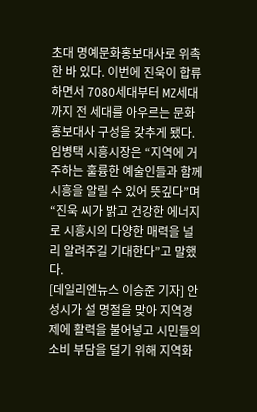초대 명예문화홍보대사로 위촉한 바 있다. 이번에 진욱이 합류하면서 7080세대부터 MZ세대까지 전 세대를 아우르는 문화홍보대사 구성을 갖추게 됐다. 임병택 시흥시장은 “지역에 거주하는 훌륭한 예술인들과 함께 시흥을 알릴 수 있어 뜻깊다”며 “진욱 씨가 밝고 건강한 에너지로 시흥시의 다양한 매력을 널리 알려주길 기대한다”고 말했다.
[데일리엔뉴스 이승준 기자] 안성시가 설 명절을 맞아 지역경제에 활력을 불어넣고 시민들의 소비 부담을 덜기 위해 지역화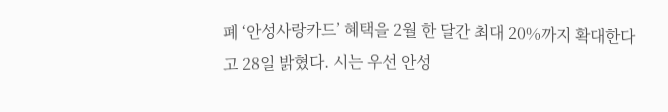폐 ‘안성사랑카드’ 혜택을 2월 한 달간 최대 20%까지 확대한다고 28일 밝혔다. 시는 우선 안성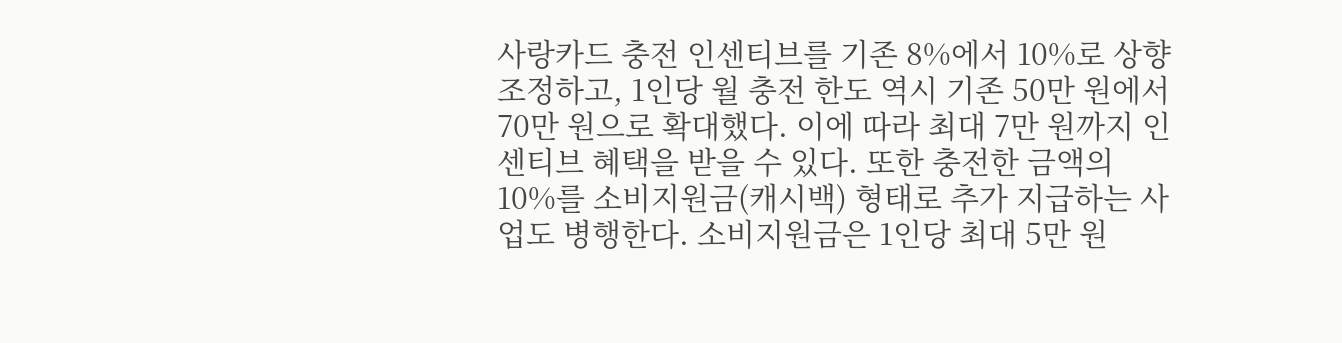사랑카드 충전 인센티브를 기존 8%에서 10%로 상향 조정하고, 1인당 월 충전 한도 역시 기존 50만 원에서 70만 원으로 확대했다. 이에 따라 최대 7만 원까지 인센티브 혜택을 받을 수 있다. 또한 충전한 금액의 10%를 소비지원금(캐시백) 형태로 추가 지급하는 사업도 병행한다. 소비지원금은 1인당 최대 5만 원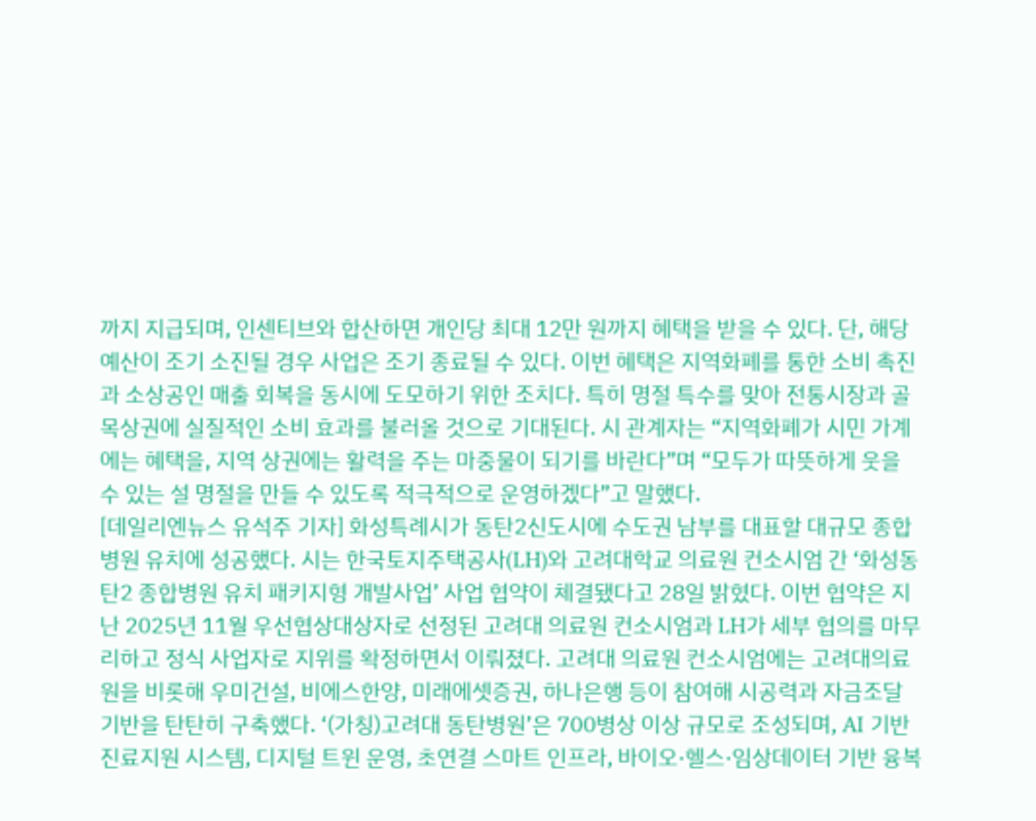까지 지급되며, 인센티브와 합산하면 개인당 최대 12만 원까지 혜택을 받을 수 있다. 단, 해당 예산이 조기 소진될 경우 사업은 조기 종료될 수 있다. 이번 혜택은 지역화폐를 통한 소비 촉진과 소상공인 매출 회복을 동시에 도모하기 위한 조치다. 특히 명절 특수를 맞아 전통시장과 골목상권에 실질적인 소비 효과를 불러올 것으로 기대된다. 시 관계자는 “지역화폐가 시민 가계에는 혜택을, 지역 상권에는 활력을 주는 마중물이 되기를 바란다”며 “모두가 따뜻하게 웃을 수 있는 설 명절을 만들 수 있도록 적극적으로 운영하겠다”고 말했다.
[데일리엔뉴스 유석주 기자] 화성특례시가 동탄2신도시에 수도권 남부를 대표할 대규모 종합병원 유치에 성공했다. 시는 한국토지주택공사(LH)와 고려대학교 의료원 컨소시엄 간 ‘화성동탄2 종합병원 유치 패키지형 개발사업’ 사업 협약이 체결됐다고 28일 밝혔다. 이번 협약은 지난 2025년 11월 우선협상대상자로 선정된 고려대 의료원 컨소시엄과 LH가 세부 협의를 마무리하고 정식 사업자로 지위를 확정하면서 이뤄졌다. 고려대 의료원 컨소시엄에는 고려대의료원을 비롯해 우미건설, 비에스한양, 미래에셋증권, 하나은행 등이 참여해 시공력과 자금조달 기반을 탄탄히 구축했다. ‘(가칭)고려대 동탄병원’은 700병상 이상 규모로 조성되며, AI 기반 진료지원 시스템, 디지털 트윈 운영, 초연결 스마트 인프라, 바이오·헬스·임상데이터 기반 융복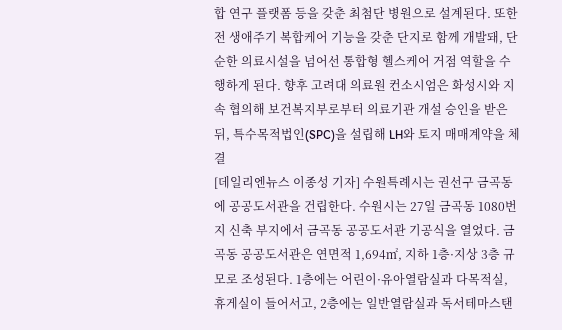합 연구 플랫폼 등을 갖춘 최첨단 병원으로 설계된다. 또한 전 생애주기 복합케어 기능을 갖춘 단지로 함께 개발돼, 단순한 의료시설을 넘어선 통합형 헬스케어 거점 역할을 수행하게 된다. 향후 고려대 의료원 컨소시엄은 화성시와 지속 협의해 보건복지부로부터 의료기관 개설 승인을 받은 뒤, 특수목적법인(SPC)을 설립해 LH와 토지 매매계약을 체결
[데일리엔뉴스 이종성 기자] 수원특례시는 권선구 금곡동에 공공도서관을 건립한다. 수원시는 27일 금곡동 1080번지 신축 부지에서 금곡동 공공도서관 기공식을 열었다. 금곡동 공공도서관은 연면적 1,694㎡, 지하 1층·지상 3층 규모로 조성된다. 1층에는 어린이·유아열람실과 다목적실, 휴게실이 들어서고, 2층에는 일반열람실과 독서테마스탠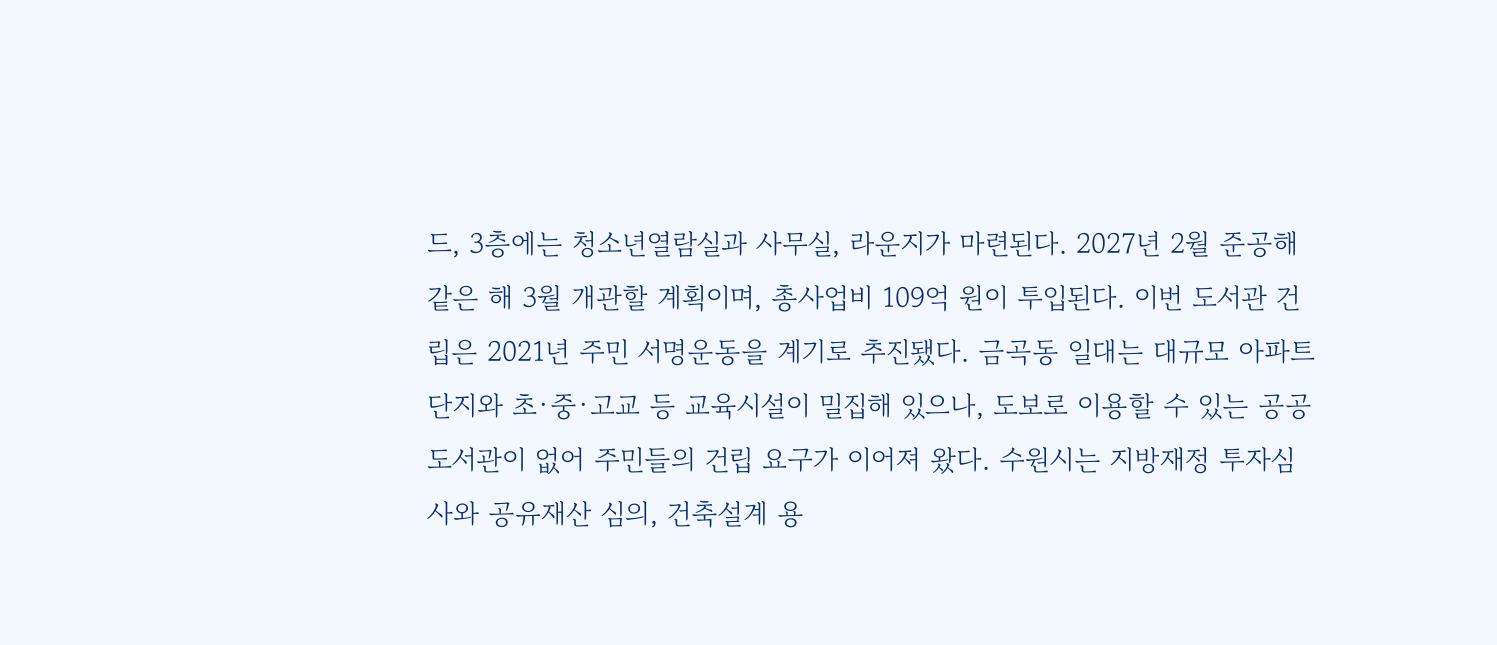드, 3층에는 청소년열람실과 사무실, 라운지가 마련된다. 2027년 2월 준공해 같은 해 3월 개관할 계획이며, 총사업비 109억 원이 투입된다. 이번 도서관 건립은 2021년 주민 서명운동을 계기로 추진됐다. 금곡동 일대는 대규모 아파트 단지와 초·중·고교 등 교육시설이 밀집해 있으나, 도보로 이용할 수 있는 공공도서관이 없어 주민들의 건립 요구가 이어져 왔다. 수원시는 지방재정 투자심사와 공유재산 심의, 건축설계 용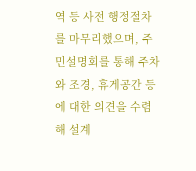역 등 사전 행정절차를 마무리했으며, 주민설명회를 통해 주차와 조경, 휴게공간 등에 대한 의견을 수렴해 설계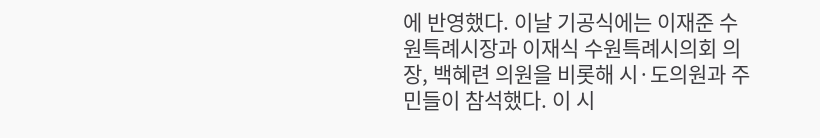에 반영했다. 이날 기공식에는 이재준 수원특례시장과 이재식 수원특례시의회 의장, 백혜련 의원을 비롯해 시·도의원과 주민들이 참석했다. 이 시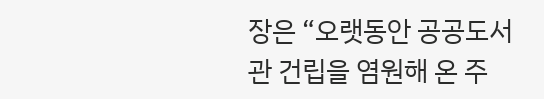장은 “오랫동안 공공도서관 건립을 염원해 온 주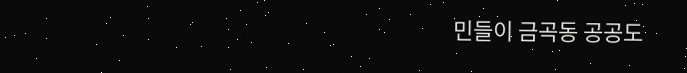민들이 금곡동 공공도